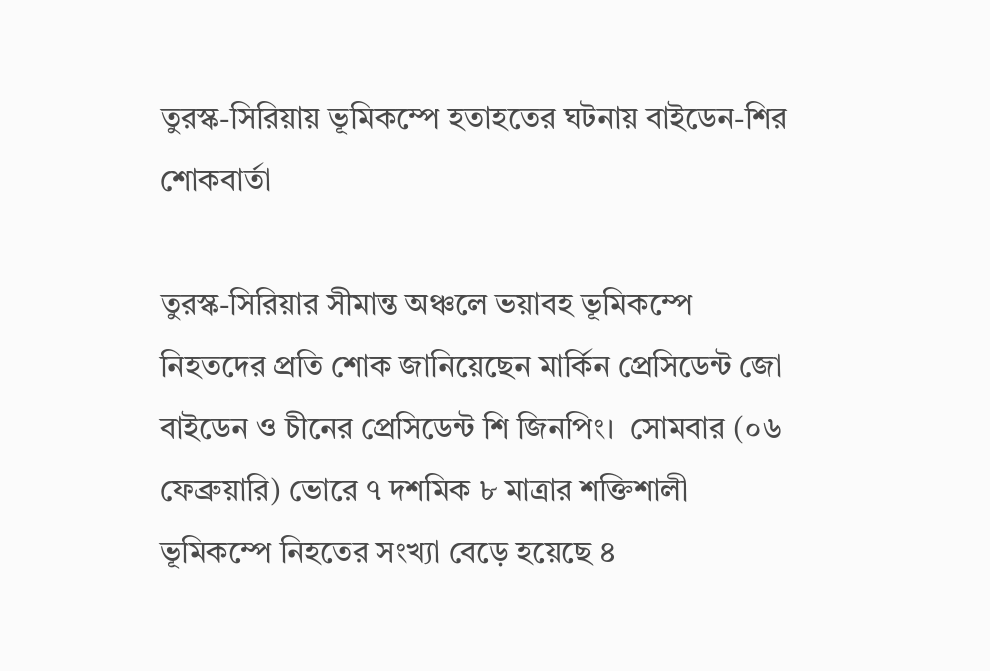তুরস্ক-সিরিয়ায় ভূমিকম্পে হতাহতের ঘটনায় বাইডেন-শির শোকবার্তা

তুরস্ক-সিরিয়ার সীমান্ত অঞ্চলে ভয়াবহ ভূমিকম্পে নিহতদের প্রতি শোক জানিয়েছেন মার্কিন প্রেসিডেন্ট জো বাইডেন ও চীনের প্রেসিডেন্ট শি জিনপিং।  সোমবার (০৬ ফেব্রুয়ারি) ভোরে ৭ দশমিক ৮ মাত্রার শক্তিশালী ভূমিকম্পে নিহতের সংখ্যা বেড়ে হয়েছে ৪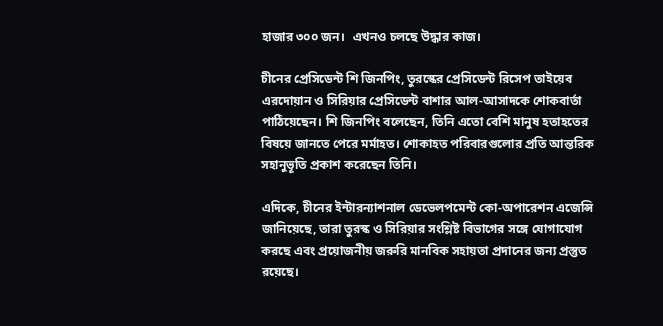হাজার ৩০০ জন।  এখনও চলছে উদ্ধার কাজ।

চীনের প্রেসিডেন্ট শি জিনপিং, তুরস্কের প্রেসিডেন্ট রিসেপ তাইয়েব এরদোয়ান ও সিরিয়ার প্রেসিডেন্ট বাশার আল-আসাদকে শোকবার্তা পাঠিয়েছেন। শি জিনপিং বলেছেন, তিনি এতো বেশি মানুষ হতাহতের বিষয়ে জানতে পেরে মর্মাহত। শোকাহত পরিবারগুলোর প্রতি আন্তরিক সহানুভূতি প্রকাশ করেছেন তিনি।

এদিকে, চীনের ইন্টারন্যাশনাল ডেভেলপমেন্ট কো-অপারেশন এজেন্সি জানিয়েছে, তারা তুরস্ক ও সিরিয়ার সংশ্লিষ্ট বিভাগের সঙ্গে যোগাযোগ করছে এবং প্রয়োজনীয় জরুরি মানবিক সহায়তা প্রদানের জন্য প্রস্তুত রয়েছে।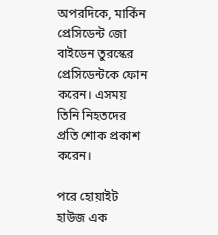অপরদিকে, মার্কিন প্রেসিডেন্ট জো বাইডেন তুরস্কের প্রেসিডেন্টকে ফোন করেন। এসময় তিনি নিহতদের প্রতি শোক প্রকাশ করেন।

পরে হোয়াইট হাউজ এক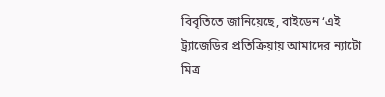বিবৃতিতে জানিয়েছে, বাইডেন ‘এই ট্র্যাজেডির প্রতিক্রিয়ায় আমাদের ন্যাটো মিত্র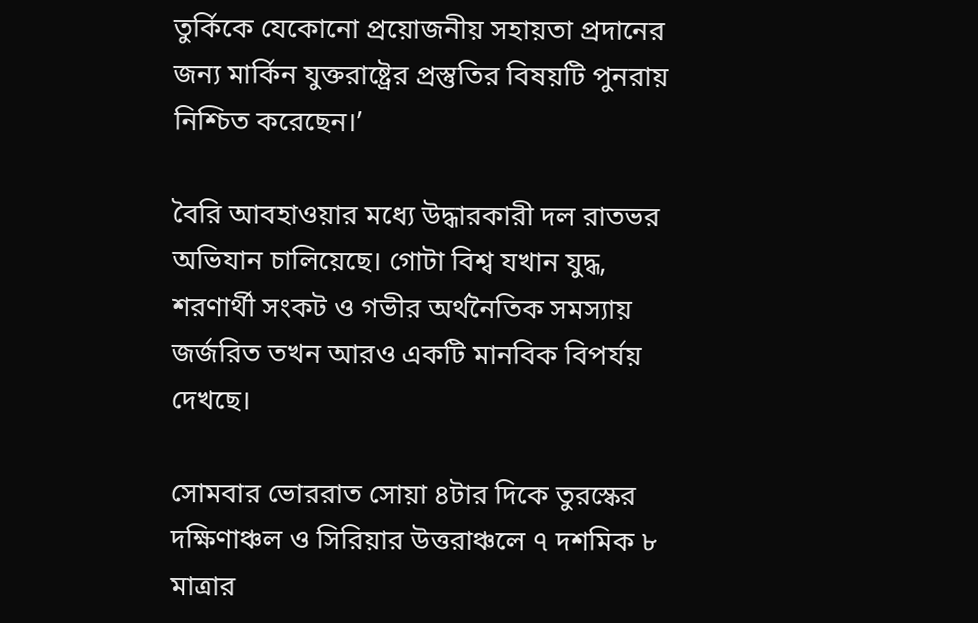তুর্কিকে যেকোনো প্রয়োজনীয় সহায়তা প্রদানের জন্য মার্কিন যুক্তরাষ্ট্রের প্রস্তুতির বিষয়টি পুনরায় নিশ্চিত করেছেন।’

বৈরি আবহাওয়ার মধ্যে উদ্ধারকারী দল রাতভর অভিযান চালিয়েছে। গোটা বিশ্ব যখান যুদ্ধ, শরণার্থী সংকট ও গভীর অর্থনৈতিক সমস্যায় জর্জরিত তখন আরও একটি মানবিক বিপর্যয় দেখছে।

সোমবার ভোররাত সোয়া ৪টার দিকে তুরস্কের দক্ষিণাঞ্চল ও সিরিয়ার উত্তরাঞ্চলে ৭ দশমিক ৮ মাত্রার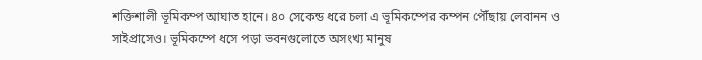শক্তিশালী ভূমিকম্প আঘাত হানে। ৪০ সেকেন্ড ধরে চলা এ ভূমিকম্পের কম্পন পৌঁছায় লেবানন ও সাইপ্রাসেও। ভূমিকম্পে ধসে পড়া ভবনগুলোতে অসংখ্য মানুষ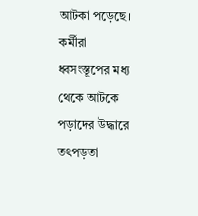আটকা পড়েছে। কর্মীরা ধ্বসংস্তূপের মধ্য থেকে আটকে পড়াদের উদ্ধারে তৎপড়তা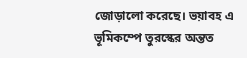জোড়ালো করেছে। ভয়াবহ এ ভূমিকম্পে তুরস্কের অন্তত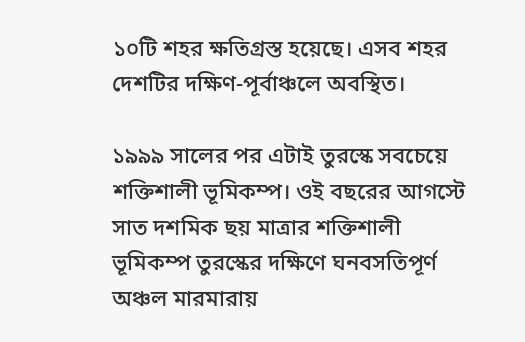১০টি শহর ক্ষতিগ্রস্ত হয়েছে। এসব শহর দেশটির দক্ষিণ-পূর্বাঞ্চলে অবস্থিত।

১৯৯৯ সালের পর এটাই তুরস্কে সবচেয়ে শক্তিশালী ভূমিকম্প। ওই বছরের আগস্টে সাত দশমিক ছয় মাত্রার শক্তিশালী ভূমিকম্প তুরস্কের দক্ষিণে ঘনবসতিপূর্ণ অঞ্চল মারমারায়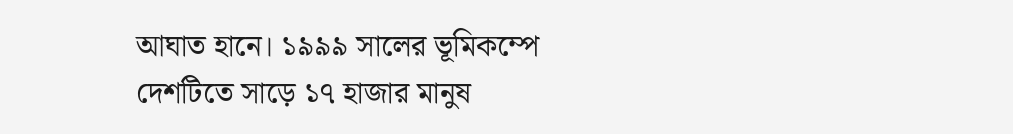আঘাত হানে। ১৯৯৯ সালের ভূমিকম্পে দেশটিতে সাড়ে ১৭ হাজার মানুষ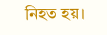নিহত হয়।